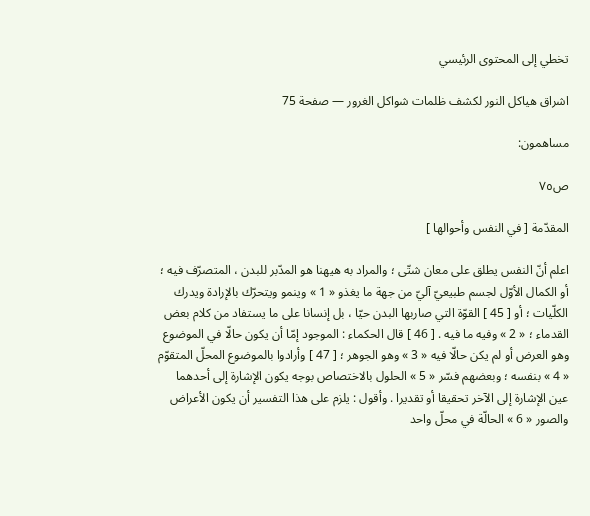تخطي إلى المحتوى الرئيسي

اشراق هياكل النور لكشف ظلمات شواكل الغرور — صفحة 75

مساهمون:

ص٧٥

المقدّمة [ في النفس وأحوالها ]

اعلم أنّ النفس يطلق على معان شتّى ؛ والمراد به هيهنا هو المدّبر للبدن ، المتصرّف فيه ؛ أو الكمال الأوّل لجسم طبيعيّ آليّ من جهة ما يغذو « 1 » وينمو ويتحرّك بالإرادة ويدرك الكلّيات ؛ أو [ 45 ] القوّة التي صاربها البدن حيّا ، بل إنسانا على ما يستفاد من كلام بعض القدماء ؛ « 2 » وفيه ما فيه . [ 46 ] قال الحكماء : الموجود إمّا أن يكون حالّا في الموضوع وهو العرض أو لم يكن حالّا فيه « 3 » وهو الجوهر ؛ [ 47 ] وأرادوا بالموضوع المحلّ المتقوّم « 4 » بنفسه ؛ وبعضهم فسّر « 5 » الحلول بالاختصاص بوجه يكون الإشارة إلى أحدهما عين الإشارة إلى الآخر تحقيقا أو تقديرا . وأقول : يلزم على هذا التفسير أن يكون الأعراض والصور « 6 » الحالّة في محلّ واحد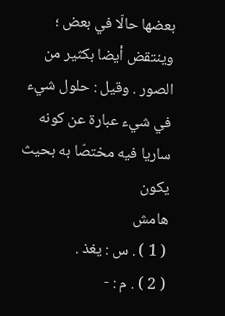بعضها حالّا في بعض ؛ وينتقض أيضا بكثير من الصور . وقيل : حلول شيء في شيء عبارة عن كونه ساريا فيه مختصّا به بحيث يكون
هامش
( 1 ) . س : يغذ .
( 2 ) . م : -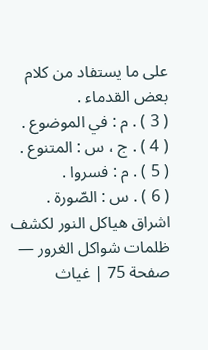على ما يستفاد من كلام بعض القدماء .
( 3 ) . م : في الموضوع .
( 4 ) . ج ، س : المتنوع .
( 5 ) . م : فسروا .
( 6 ) . س : الصّورة .
اشراق هياكل النور لكشف ظلمات شواكل الغرور — صفحة 75 | غياث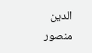الدين منصور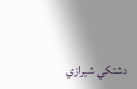دشتكي شيرازي